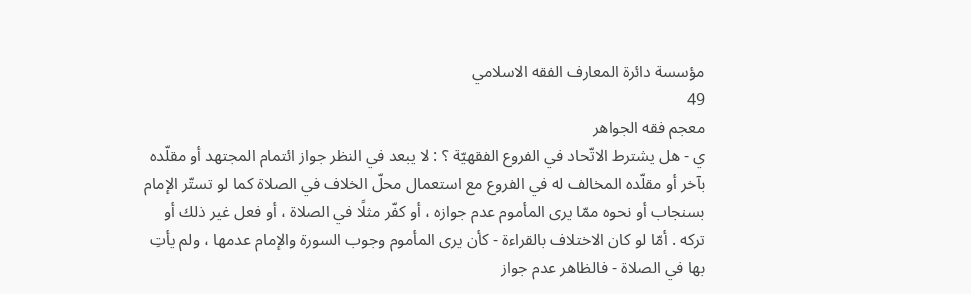مؤسسة دائرة المعارف الفقه الاسلامي
49
معجم فقه الجواهر
ي - هل يشترط الاتّحاد في الفروع الفقهيّة ؟ : لا يبعد في النظر جواز ائتمام المجتهد أو مقلّده بآخر أو مقلّده المخالف له في الفروع مع استعمال محلّ الخلاف في الصلاة كما لو تستّر الإمام بسنجاب أو نحوه ممّا يرى المأموم عدم جوازه ، أو كفّر مثلًا في الصلاة ، أو فعل غير ذلك أو تركه . أمّا لو كان الاختلاف بالقراءة - كأن يرى المأموم وجوب السورة والإمام عدمها ، ولم يأتِ بها في الصلاة - فالظاهر عدم جواز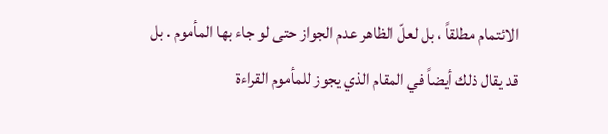الائتمام مطلقاً ، بل لعلّ الظاهر عدم الجواز حتى لو جاء بها المأموم . بل قد يقال ذلك أيضاً في المقام الذي يجوز للمأموم القراءة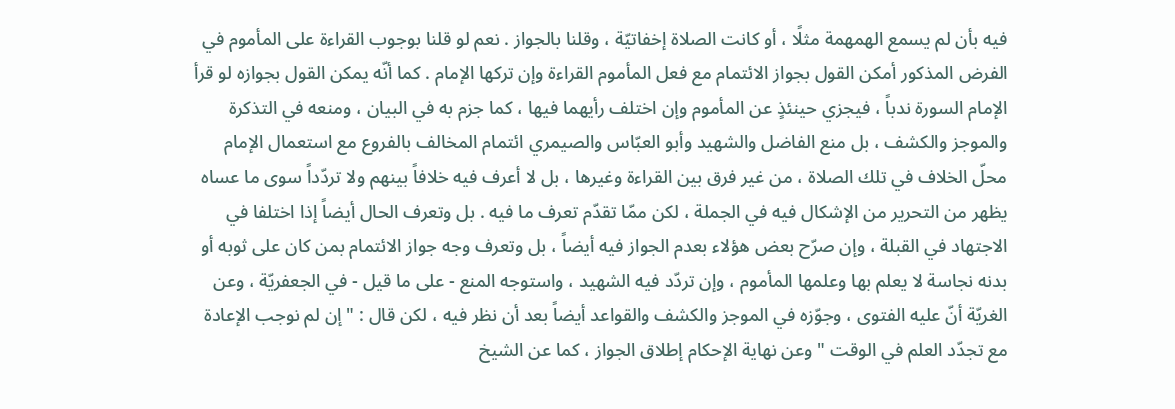فيه بأن لم يسمع الهمهمة مثلًا ، أو كانت الصلاة إخفاتيّة ، وقلنا بالجواز . نعم لو قلنا بوجوب القراءة على المأموم في الفرض المذكور أمكن القول بجواز الائتمام مع فعل المأموم القراءة وإن تركها الإمام . كما أنّه يمكن القول بجوازه لو قرأ الإمام السورة ندباً ، فيجزي حينئذٍ عن المأموم وإن اختلف رأيهما فيها ، كما جزم به في البيان ، ومنعه في التذكرة والموجز والكشف ، بل منع الفاضل والشهيد وأبو العبّاس والصيمري ائتمام المخالف بالفروع مع استعمال الإمام محلّ الخلاف في تلك الصلاة ، من غير فرق بين القراءة وغيرها ، بل لا أعرف فيه خلافاً بينهم ولا تردّداً سوى ما عساه يظهر من التحرير من الإشكال فيه في الجملة ، لكن ممّا تقدّم تعرف ما فيه . بل وتعرف الحال أيضاً إذا اختلفا في الاجتهاد في القبلة ، وإن صرّح بعض هؤلاء بعدم الجواز فيه أيضاً ، بل وتعرف وجه جواز الائتمام بمن كان على ثوبه أو بدنه نجاسة لا يعلم بها وعلمها المأموم ، وإن تردّد فيه الشهيد ، واستوجه المنع - على ما قيل - في الجعفريّة ، وعن الغريّة أنّ عليه الفتوى ، وجوّزه في الموجز والكشف والقواعد أيضاً بعد أن نظر فيه ، لكن قال : " إن لم نوجب الإعادة مع تجدّد العلم في الوقت " وعن نهاية الإحكام إطلاق الجواز ، كما عن الشيخ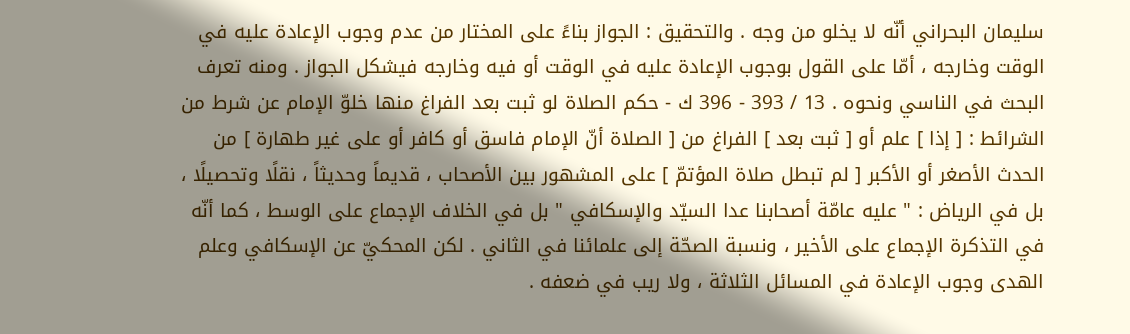سليمان البحراني أنّه لا يخلو من وجه . والتحقيق : الجواز بناءً على المختار من عدم وجوب الإعادة عليه في الوقت وخارجه ، أمّا على القول بوجوب الإعادة عليه في الوقت أو فيه وخارجه فيشكل الجواز . ومنه تعرف البحث في الناسي ونحوه . 13 / 393 - 396 ك - حكم الصلاة لو ثبت بعد الفراغ منها خلوّ الإمام عن شرط من الشرائط : [ إذا ] علم أو [ ثبت بعد ] الفراغ من [ الصلاة أنّ الإمام فاسق أو كافر أو على غير طهارة ] من الحدث الأصغر أو الأكبر [ لم تبطل صلاة المؤتمّ ] على المشهور بين الأصحاب ، قديماً وحديثاً ، نقلًا وتحصيلًا ، بل في الرياض : " عليه عامّة أصحابنا عدا السيّد والإسكافي " بل في الخلاف الإجماع على الوسط ، كما أنّه في التذكرة الإجماع على الأخير ، ونسبة الصحّة إلى علمائنا في الثاني . لكن المحكيّ عن الإسكافي وعلم الهدى وجوب الإعادة في المسائل الثلاثة ، ولا ريب في ضعفه .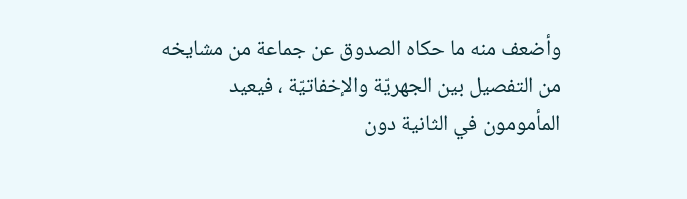وأضعف منه ما حكاه الصدوق عن جماعة من مشايخه من التفصيل بين الجهريّة والإخفاتيّة ، فيعيد المأمومون في الثانية دون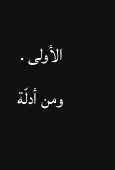الأولى . ومن أدلّة